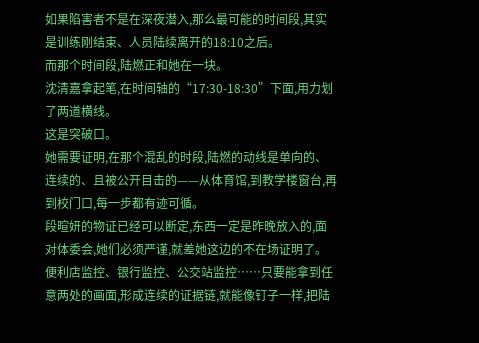如果陷害者不是在深夜潜入,那么最可能的时间段,其实是训练刚结束、人员陆续离开的18:10之后。
而那个时间段,陆燃正和她在一块。
沈清嘉拿起笔,在时间轴的“17:30-18:30”下面,用力划了两道横线。
这是突破口。
她需要证明,在那个混乱的时段,陆燃的动线是单向的、连续的、且被公开目击的——从体育馆,到教学楼窗台,再到校门口,每一步都有迹可循。
段暄妍的物证已经可以断定,东西一定是昨晚放入的,面对体委会,她们必须严谨,就差她这边的不在场证明了。
便利店监控、银行监控、公交站监控……只要能拿到任意两处的画面,形成连续的证据链,就能像钉子一样,把陆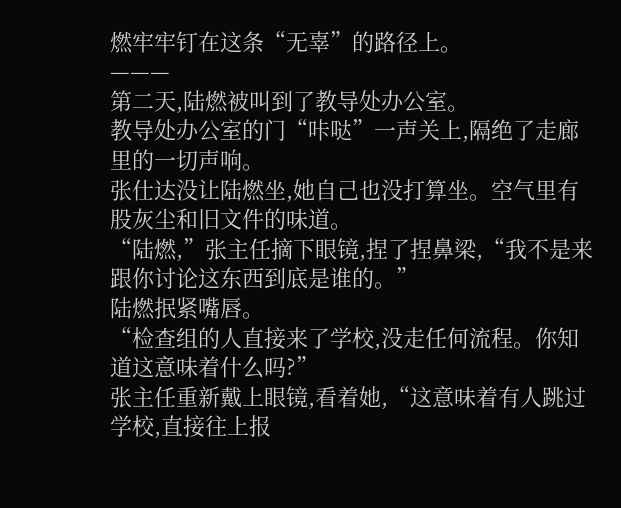燃牢牢钉在这条“无辜”的路径上。
———
第二天,陆燃被叫到了教导处办公室。
教导处办公室的门“咔哒”一声关上,隔绝了走廊里的一切声响。
张仕达没让陆燃坐,她自己也没打算坐。空气里有股灰尘和旧文件的味道。
“陆燃,”张主任摘下眼镜,捏了捏鼻梁,“我不是来跟你讨论这东西到底是谁的。”
陆燃抿紧嘴唇。
“检查组的人直接来了学校,没走任何流程。你知道这意味着什么吗?”
张主任重新戴上眼镜,看着她,“这意味着有人跳过学校,直接往上报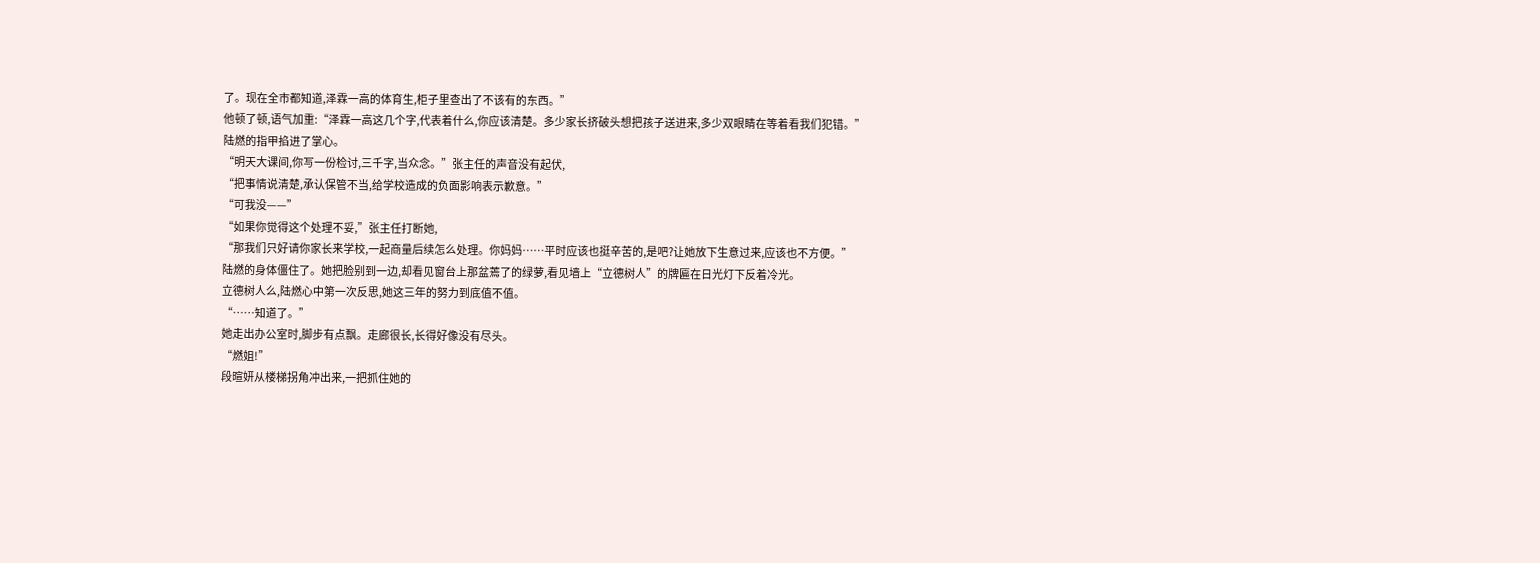了。现在全市都知道,泽霖一高的体育生,柜子里查出了不该有的东西。”
他顿了顿,语气加重:“泽霖一高这几个字,代表着什么,你应该清楚。多少家长挤破头想把孩子送进来,多少双眼睛在等着看我们犯错。”
陆燃的指甲掐进了掌心。
“明天大课间,你写一份检讨,三千字,当众念。”张主任的声音没有起伏,
“把事情说清楚,承认保管不当,给学校造成的负面影响表示歉意。”
“可我没——”
“如果你觉得这个处理不妥,”张主任打断她,
“那我们只好请你家长来学校,一起商量后续怎么处理。你妈妈……平时应该也挺辛苦的,是吧?让她放下生意过来,应该也不方便。”
陆燃的身体僵住了。她把脸别到一边,却看见窗台上那盆蔫了的绿萝,看见墙上“立德树人”的牌匾在日光灯下反着冷光。
立德树人么,陆燃心中第一次反思,她这三年的努力到底值不值。
“……知道了。”
她走出办公室时,脚步有点飘。走廊很长,长得好像没有尽头。
“燃姐!”
段暄妍从楼梯拐角冲出来,一把抓住她的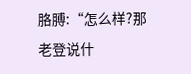胳膊:“怎么样?那老登说什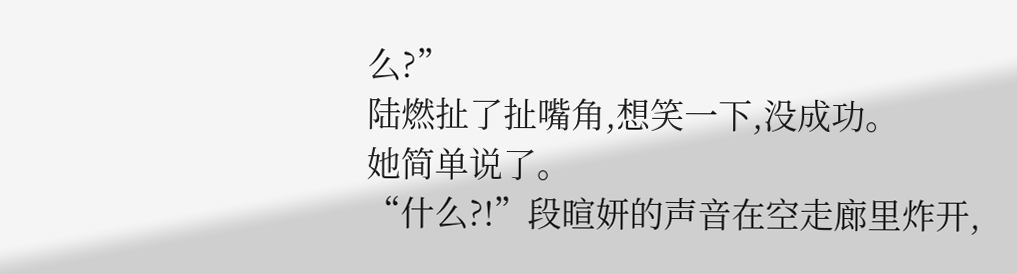么?”
陆燃扯了扯嘴角,想笑一下,没成功。
她简单说了。
“什么?!”段暄妍的声音在空走廊里炸开,